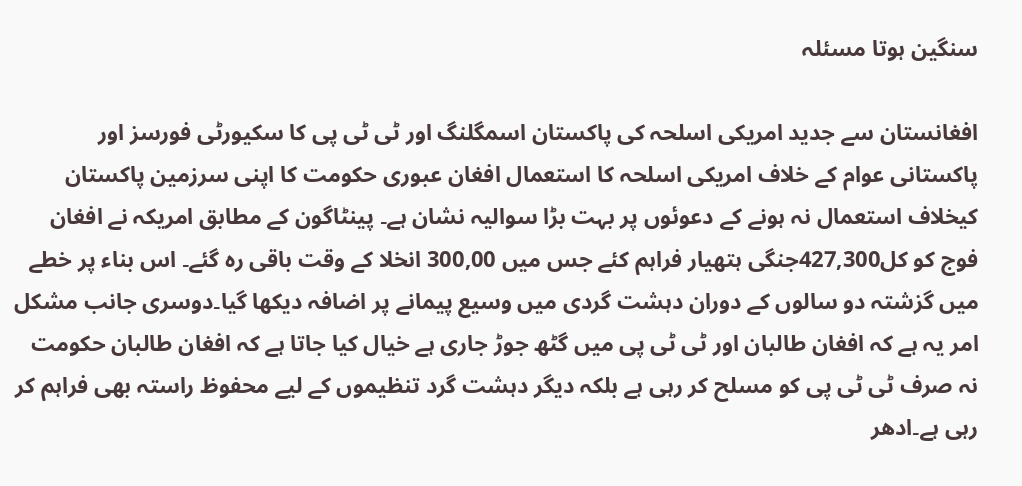سنگین ہوتا مسئلہ

افغانستان سے جدید امریکی اسلحہ کی پاکستان اسمگلنگ اور ٹی ٹی پی کا سکیورٹی فورسز اور پاکستانی عوام کے خلاف امریکی اسلحہ کا استعمال افغان عبوری حکومت کا اپنی سرزمین پاکستان کیخلاف استعمال نہ ہونے کے دعوئوں پر بہت بڑا سوالیہ نشان ہے۔ پینٹاگون کے مطابق امریکہ نے افغان فوج کو کل427,300جنگی ہتھیار فراہم کئے جس میں 300,00 انخلا کے وقت باقی رہ گئے۔ اس بناء پر خطے میں گزشتہ دو سالوں کے دوران دہشت گردی میں وسیع پیمانے پر اضافہ دیکھا گیا۔دوسری جانب مشکل امر یہ ہے کہ افغان طالبان اور ٹی ٹی پی میں گٹھ جوڑ جاری ہے خیال کیا جاتا ہے کہ افغان طالبان حکومت نہ صرف ٹی ٹی پی کو مسلح کر رہی ہے بلکہ دیگر دہشت گرد تنظیموں کے لیے محفوظ راستہ بھی فراہم کر رہی ہے۔ادھر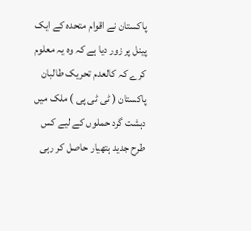پاکستان نے اقوام متحدہ کے ایک پینل پر زور دیا ہے کہ وہ یہ معلوم کرے کہ کالعدم تحریک طالبان پاکستان ( ٹی ٹی پی ) ملک میں دہشت گرد حملوں کے لیے کس طرح جدید ہتھیار حاصل کر رہی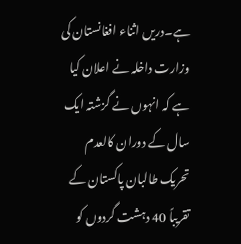ہے۔دریں اثناء افغانستان کی وزارت داخلہ نے اعلان کیا ہے کہ انہوں نے گزشتہ ایک سال کے دوران کالعدم تحریک طالبان پاکستان کے تقریباً 40 دہشت گردوں کو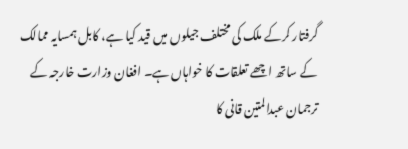گرفتار کرکے ملک کی مختلف جیلوں میں قید کیا ہے، کابل ہمسایہ ممالک کے ساتھ اچھے تعلقات کا خواہاں ہے۔ افغان وزارت خارجہ کے ترجمان عبدالمتین قانی کا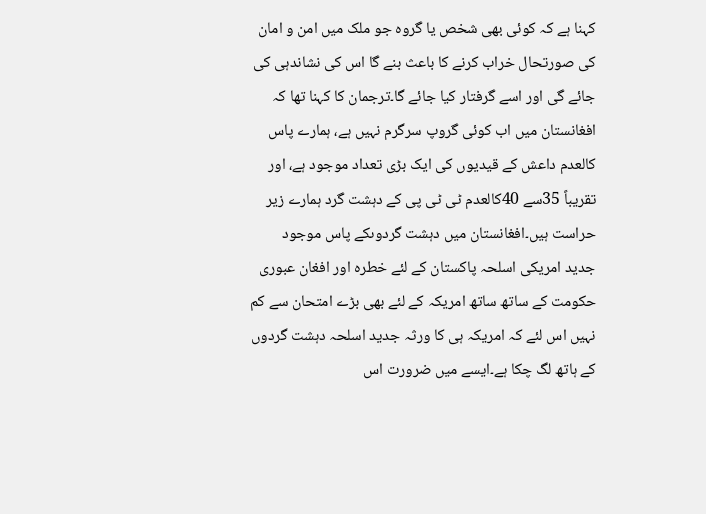کہنا ہے کہ کوئی بھی شخص یا گروہ جو ملک میں امن و امان کی صورتحال خراب کرنے کا باعث بنے گا اس کی نشاندہی کی جائے گی اور اسے گرفتار کیا جائے گا۔ترجمان کا کہنا تھا کہ افغانستان میں اب کوئی گروپ سرگرم نہیں ہے، ہمارے پاس کالعدم داعش کے قیدیوں کی ایک بڑی تعداد موجود ہے، اور تقریباً 35سے 40کالعدم ٹی ٹی پی کے دہشت گرد ہمارے زیر حراست ہیں۔افغانستان میں دہشت گردوںکے پاس موجود جدید امریکی اسلحہ پاکستان کے لئے خطرہ اور افغان عبوری حکومت کے ساتھ ساتھ امریکہ کے لئے بھی بڑے امتحان سے کم نہیں اس لئے کہ امریکہ ہی کا ورثہ جدید اسلحہ دہشت گردوں کے ہاتھ لگ چکا ہے۔ایسے میں ضرورت اس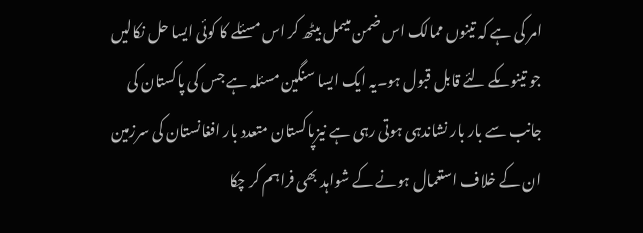امر کی ہے کہ تینوں ممالک اس ضمن میںمل بیٹھ کر اس مسئلے کا کوئی ایسا حل نکالیں جو تینوںکے لئے قابل قبول ہو۔یہ ایک ایسا سنگین مسئلہ ہے جس کی پاکستان کی جانب سے بار بار نشاندہی ہوتی رہی ہے نیزپاکستان متعدد بار افغانستان کی سرزمین ان کے خلاف استعمال ہونے کے شواہد بھی فراہم کر چکا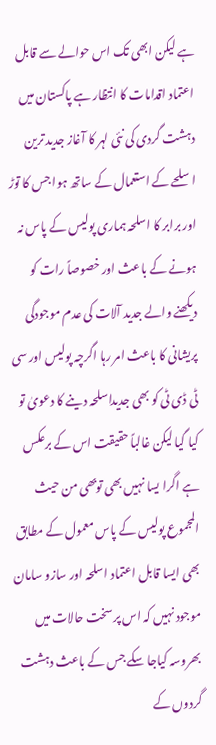ہے لیکن ابھی تک اس حوالے سے قابل اعتماد اقدامات کا انتظار ہے پاکستان میں دہشت گردی کی نئی لہر کا آغاز جدید ترین اسلحے کے استعمال کے ساتھ ہوا جس کا توڑ اور برابر کا اسلحہ ہماری پولیس کے پاس نہ ہونے کے باعث اور خصوصاً رات کو دیکھنے والے جدید آلات کی عدم موجودگی پریشانی کا باعث امر رہا اگرچہ پولیس اور سی ٹی ڈی ٹی کو بھی جدیداسلحہ دینے کا دعویٰ تو کیا گیا لیکن غالباً حقیقت اس کے برعکس ہے اگرا یسا نہیں بھی توبھی من حیث المجموع پولیس کے پاس معمول کے مطابق بھی ایسا قابل اعتماد اسلحہ اور سازو سامان موجود نہیں کہ اس پر سخت حالات میں بھروسہ کیاجا سکے جس کے باعث دہشت گردوں کے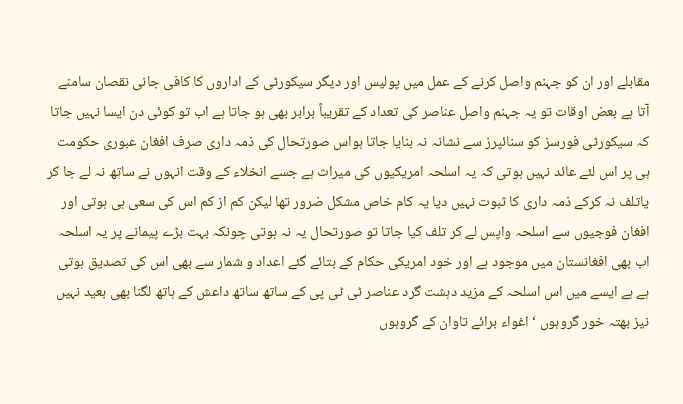مقابلے اور ان کو جہنم واصل کرنے کے عمل میں پولیس اور دیگر سیکورٹی کے اداروں کا کافی جانی نقصان سامنے آتا ہے بعض اوقات تو یہ جہنم واصل عناصر کی تعداد کے تقریباً برابر بھی ہو جاتا ہے اب تو کوئی دن ایسا نہیں جاتا کہ سیکورٹی فورسز کو سنائپرز سے نشانہ نہ بنایا جاتا ہواس صورتحال کی ذمہ داری صرف افغان عبوری حکومت ہی پر اس لئے عائد نہیں ہوتی کہ یہ اسلحہ امریکیوں کی میراث ہے جسے انخلاء کے وقت انہوں نے ساتھ نہ لے جا کر یاتلف نہ کرکے ذمہ داری کا ثبوت نہیں دیا یہ کام خاص مشکل ضرور تھا لیکن کم از کم اس کی سعی ہی ہوتی اور افغان فوجیوں سے اسلحہ واپس لے کر تلف کیا جاتا تو صورتحال یہ نہ ہوتی چونکہ بہت بڑے پیمانے پر یہ اسلحہ اب بھی افغانستان میں موجود ہے اور خود امریکی حکام کے بتائے گئے اعداد و شمار سے بھی اس کی تصدیق ہوتی ہے ہے ایسے میں اس اسلحہ کے مزید دہشت گرد عناصر ٹی ٹی پی کے ساتھ ساتھ داعش کے ہاتھ لگنا بھی بعید نہیں نیز بھتہ خور گروہوں ‘ اغواء برائے تاوان کے گروہوں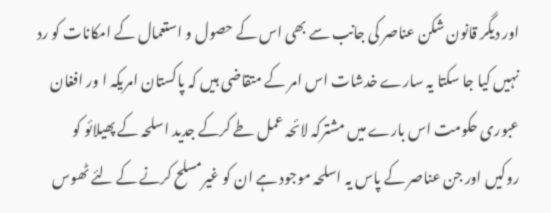اور دیگر قانون شکن عناصر کی جانب سے بھی اس کے حصول و استعمال کے امکانات کو رد نہیں کیا جا سکتا یہ سارے خدشات اس امر کے متقاضی ہیں کہ پاکستان امریکہ ا ور افغان عبوری حکومت اس بارے میں مشترکہ لائحہ عمل طے کرکے جدید اسلحہ کے پھیلائو کو روکیں اور جن عناصر کے پاس یہ اسلحہ موجود ہے ان کو غیرمسلح کرنے کے لئے ٹھوس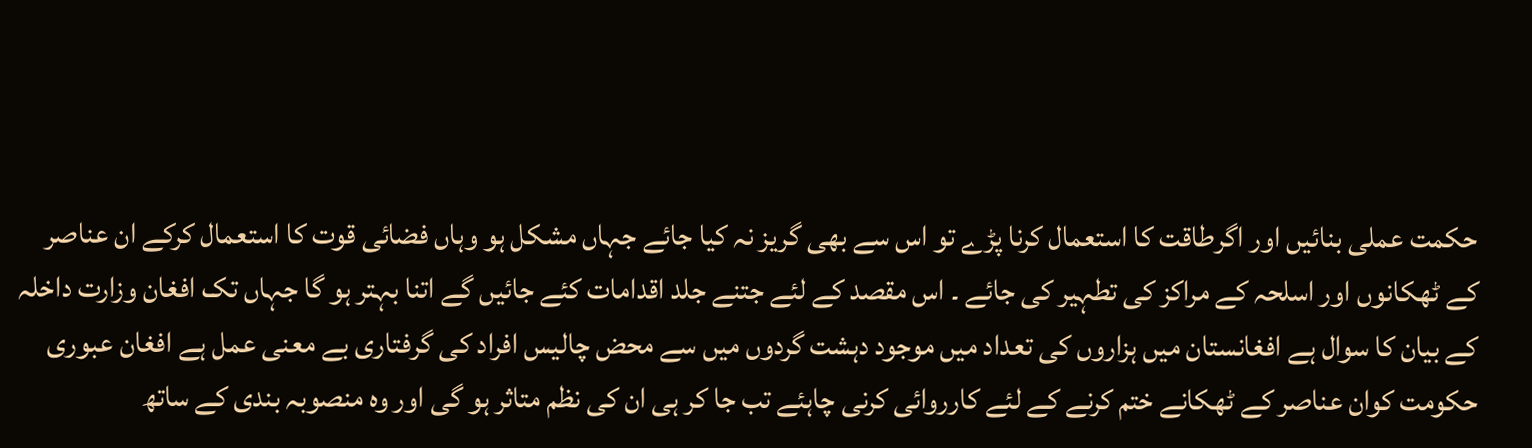حکمت عملی بنائیں اور اگرطاقت کا استعمال کرنا پڑے تو اس سے بھی گریز نہ کیا جائے جہاں مشکل ہو وہاں فضائی قوت کا استعمال کرکے ان عناصر کے ٹھکانوں اور اسلحہ کے مراکز کی تطہیر کی جائے ۔ اس مقصد کے لئے جتنے جلد اقدامات کئے جائیں گے اتنا بہتر ہو گا جہاں تک افغان وزارت داخلہ کے بیان کا سوال ہے افغانستان میں ہزاروں کی تعداد میں موجود دہشت گردوں میں سے محض چالیس افراد کی گرفتاری بے معنی عمل ہے افغان عبوری حکومت کوان عناصر کے ٹھکانے ختم کرنے کے لئے کارروائی کرنی چاہئے تب جا کر ہی ان کی نظم متاثر ہو گی اور وہ منصوبہ بندی کے ساتھ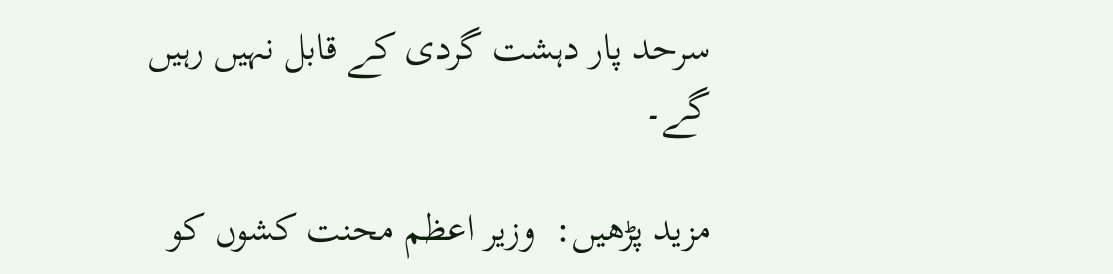سرحد پار دہشت گردی کے قابل نہیں رہیں گے۔

مزید پڑھیں:  وزیر اعظم محنت کشوں کو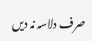صرف دلاسہ نہ دیں